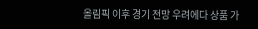올림픽 이후 경기 전망 우려에다 상품 가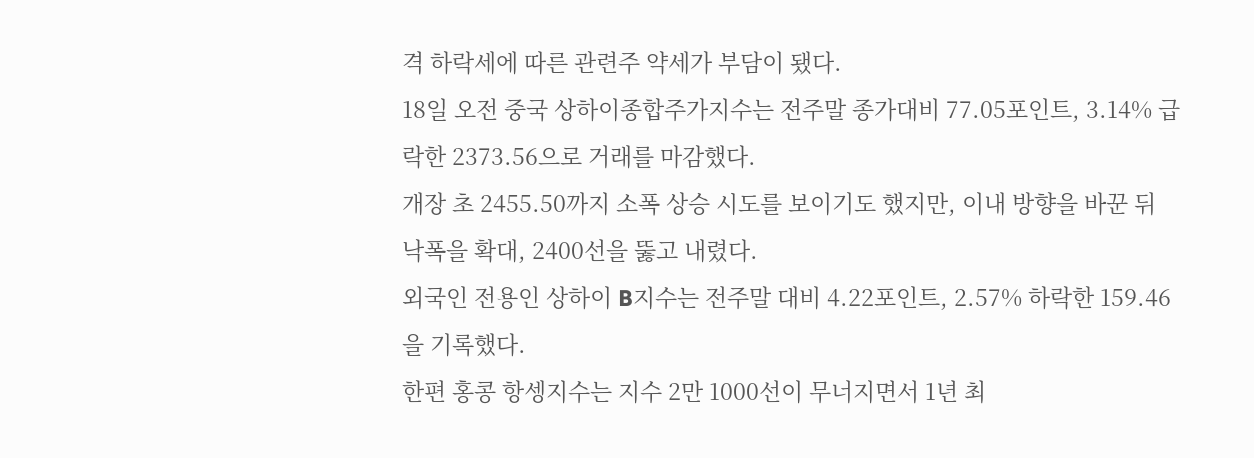격 하락세에 따른 관련주 약세가 부담이 됐다.
18일 오전 중국 상하이종합주가지수는 전주말 종가대비 77.05포인트, 3.14% 급락한 2373.56으로 거래를 마감했다.
개장 초 2455.50까지 소폭 상승 시도를 보이기도 했지만, 이내 방향을 바꾼 뒤 낙폭을 확대, 2400선을 뚫고 내렸다.
외국인 전용인 상하이 B지수는 전주말 대비 4.22포인트, 2.57% 하락한 159.46을 기록했다.
한편 홍콩 항셍지수는 지수 2만 1000선이 무너지면서 1년 최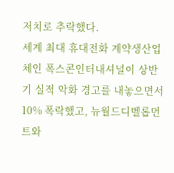저치로 추락했다.
세계 최대 휴대전화 계약생산업체인 폭스콘인터내셔널이 상반기 실적 악화 경고를 내놓으면서 10% 폭락했고, 뉴월드디벨롭먼트와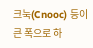크눅(Cnooc) 등이 큰 폭으로 하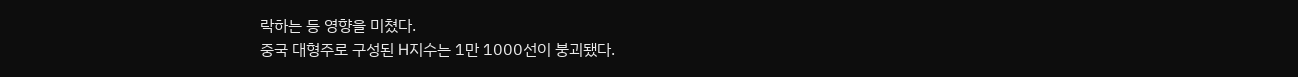락하는 등 영향을 미쳤다.
중국 대형주로 구성된 H지수는 1만 1000선이 붕괴됐다.